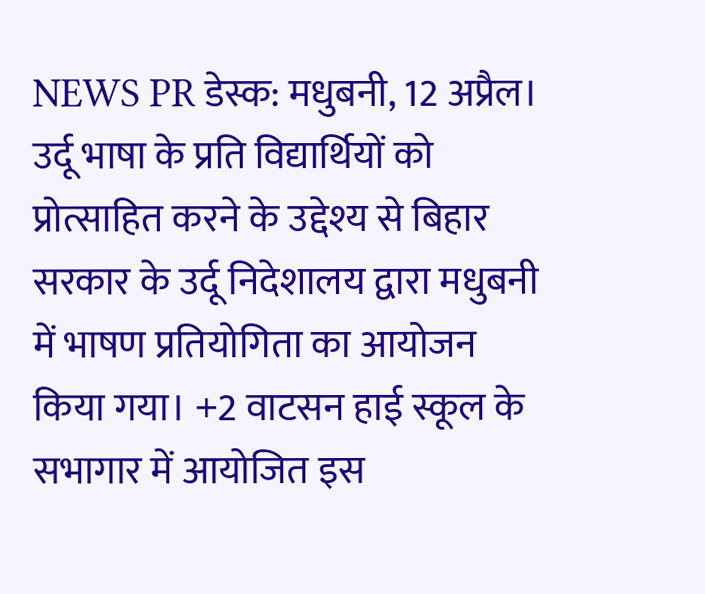NEWS PR डेस्क: मधुबनी, 12 अप्रैल। उर्दू भाषा के प्रति विद्यार्थियों को प्रोत्साहित करने के उद्देश्य से बिहार सरकार के उर्दू निदेशालय द्वारा मधुबनी में भाषण प्रतियोगिता का आयोजन किया गया। +2 वाटसन हाई स्कूल के सभागार में आयोजित इस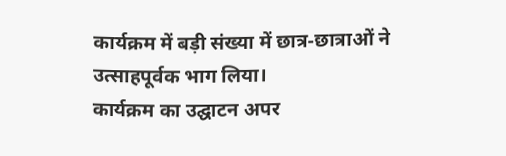कार्यक्रम में बड़ी संख्या में छात्र-छात्राओं ने उत्साहपूर्वक भाग लिया।
कार्यक्रम का उद्घाटन अपर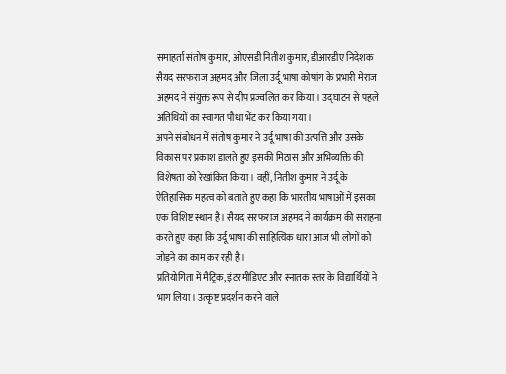समाहर्ता संतोष कुमार, ओएसडी नितीश कुमार, डीआरडीए निदेशक सैयद सरफराज अहमद और जिला उर्दू भाषा कोषांग के प्रभारी मेराज अहमद ने संयुक्त रूप से दीप प्रज्वलित कर किया। उद्घाटन से पहले अतिथियों का स्वागत पौधा भेंट कर किया गया।
अपने संबोधन में संतोष कुमार ने उर्दू भाषा की उत्पत्ति और उसके विकास पर प्रकाश डालते हुए इसकी मिठास और अभिव्यक्ति की विशेषता को रेखांकित किया। वहीं, नितीश कुमार ने उर्दू के ऐतिहासिक महत्व को बताते हुए कहा कि भारतीय भाषाओं में इसका एक विशिष्ट स्थान है। सैयद सरफराज अहमद ने कार्यक्रम की सराहना करते हुए कहा कि उर्दू भाषा की साहित्यिक धारा आज भी लोगों को जोड़ने का काम कर रही है।
प्रतियोगिता में मैट्रिक, इंटरमीडिएट और स्नातक स्तर के विद्यार्थियों ने भाग लिया। उत्कृष्ट प्रदर्शन करने वाले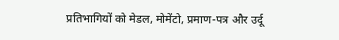प्रतिभागियों को मेडल, मोमेंटो, प्रमाण-पत्र और उर्दू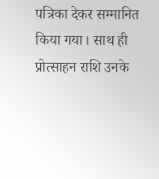पत्रिका देकर सम्मानित किया गया। साथ ही प्रोत्साहन राशि उनके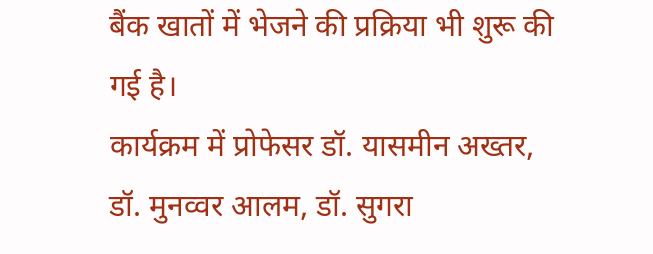बैंक खातों में भेजने की प्रक्रिया भी शुरू की गई है।
कार्यक्रम में प्रोफेसर डॉ. यासमीन अख्तर, डॉ. मुनव्वर आलम, डॉ. सुगरा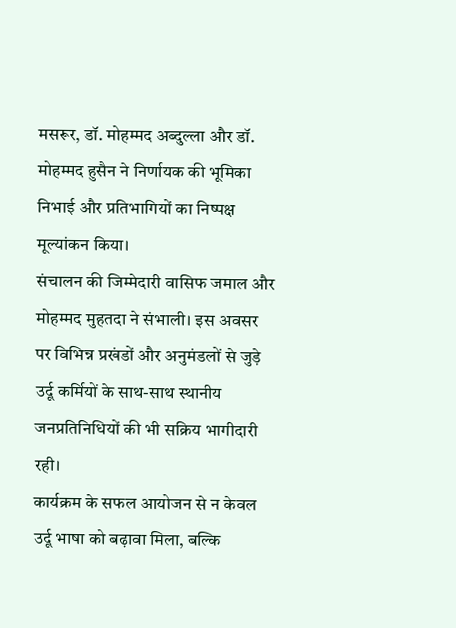मसरूर, डॉ. मोहम्मद अब्दुल्ला और डॉ. मोहम्मद हुसैन ने निर्णायक की भूमिका निभाई और प्रतिभागियों का निष्पक्ष मूल्यांकन किया।
संचालन की जिम्मेदारी वासिफ जमाल और मोहम्मद मुहतदा ने संभाली। इस अवसर पर विभिन्न प्रखंडों और अनुमंडलों से जुड़े उर्दू कर्मियों के साथ-साथ स्थानीय जनप्रतिनिधियों की भी सक्रिय भागीदारी रही।
कार्यक्रम के सफल आयोजन से न केवल उर्दू भाषा को बढ़ावा मिला, बल्कि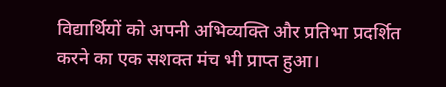विद्यार्थियों को अपनी अभिव्यक्ति और प्रतिभा प्रदर्शित करने का एक सशक्त मंच भी प्राप्त हुआ।